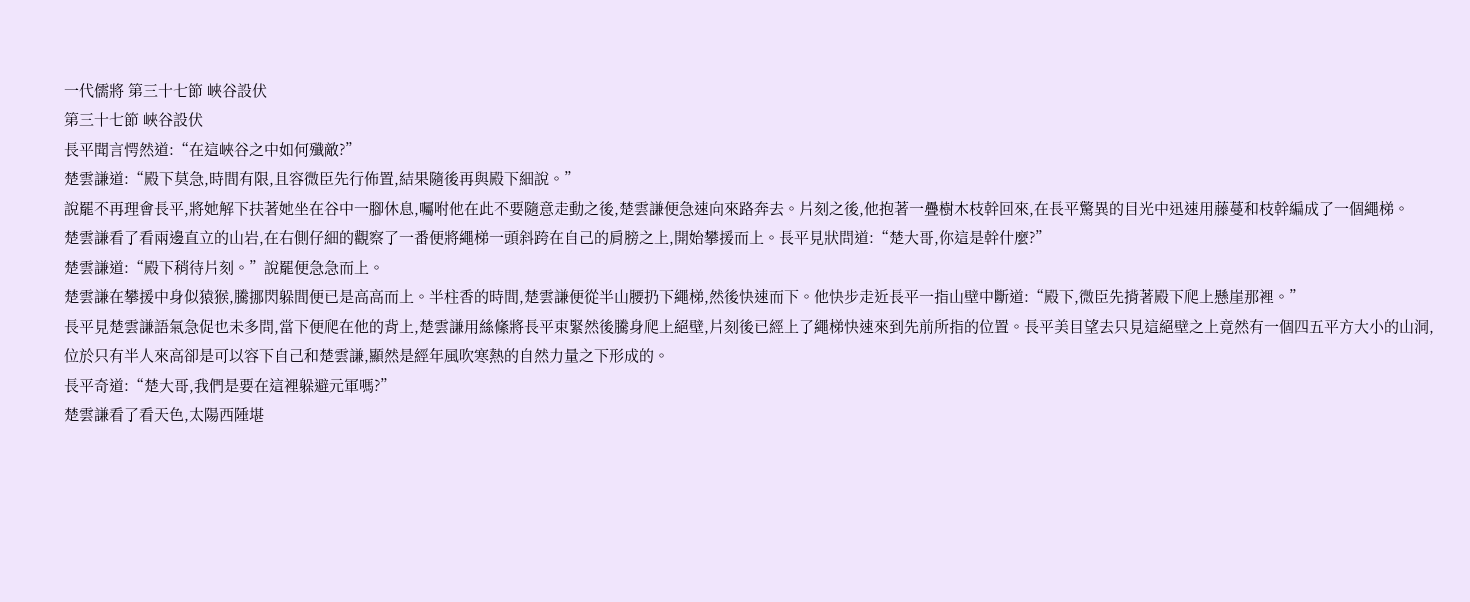一代儒將 第三十七節 峽谷設伏
第三十七節 峽谷設伏
長平聞言愕然道:“在這峽谷之中如何殲敵?”
楚雲謙道:“殿下莫急,時間有限,且容微臣先行佈置,結果隨後再與殿下細說。”
說罷不再理會長平,將她解下扶著她坐在谷中一腳休息,囑咐他在此不要隨意走動之後,楚雲謙便急速向來路奔去。片刻之後,他抱著一疊樹木枝幹回來,在長平驚異的目光中迅速用藤蔓和枝幹編成了一個繩梯。
楚雲謙看了看兩邊直立的山岩,在右側仔細的觀察了一番便將繩梯一頭斜跨在自己的肩膀之上,開始攀援而上。長平見狀問道:“楚大哥,你這是幹什麼?”
楚雲謙道:“殿下稍待片刻。”說罷便急急而上。
楚雲謙在攀援中身似猿猴,騰挪閃躲間便已是高高而上。半柱香的時間,楚雲謙便從半山腰扔下繩梯,然後快速而下。他快步走近長平一指山壁中斷道:“殿下,微臣先揹著殿下爬上懸崖那裡。”
長平見楚雲謙語氣急促也未多問,當下便爬在他的背上,楚雲謙用絲絛將長平束緊然後騰身爬上絕壁,片刻後已經上了繩梯快速來到先前所指的位置。長平美目望去只見這絕壁之上竟然有一個四五平方大小的山洞,位於只有半人來高卻是可以容下自己和楚雲謙,顯然是經年風吹寒熱的自然力量之下形成的。
長平奇道:“楚大哥,我們是要在這裡躲避元軍嗎?”
楚雲謙看了看天色,太陽西陲堪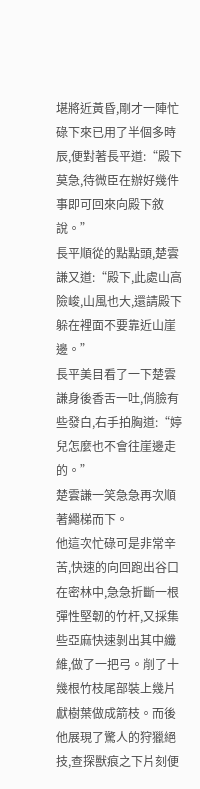堪將近黃昏,剛才一陣忙碌下來已用了半個多時辰,便對著長平道:“殿下莫急,待微臣在辦好幾件事即可回來向殿下敘說。”
長平順從的點點頭,楚雲謙又道:“殿下,此處山高險峻,山風也大,還請殿下躲在裡面不要靠近山崖邊。”
長平美目看了一下楚雲謙身後香舌一吐,俏臉有些發白,右手拍胸道:“婷兒怎麼也不會往崖邊走的。”
楚雲謙一笑急急再次順著繩梯而下。
他這次忙碌可是非常辛苦,快速的向回跑出谷口在密林中,急急折斷一根彈性堅韌的竹杆,又採集些亞麻快速剝出其中纖維,做了一把弓。削了十幾根竹枝尾部裝上幾片獻樹葉做成箭枝。而後他展現了驚人的狩獵絕技,查探獸痕之下片刻便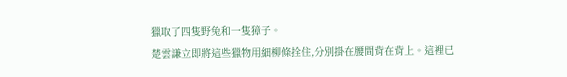獵取了四隻野兔和一隻獐子。
楚雲謙立即將這些獵物用細柳條拴住,分別掛在腰間背在背上。這裡已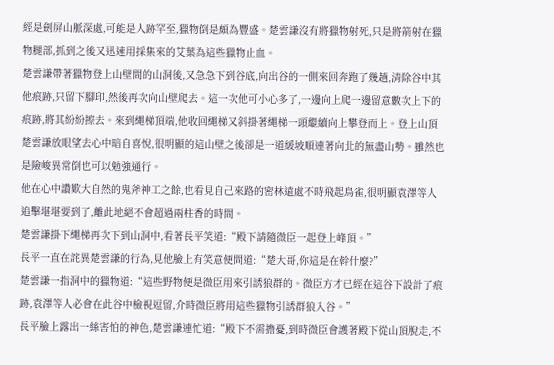經是劍屏山脈深處,可能是人跡罕至,獵物倒是頗為豐盛。楚雲謙沒有將獵物射死,只是將箭射在獵物腿部,抓到之後又迅速用採集來的艾葉為這些獵物止血。
楚雲謙帶著獵物登上山壁間的山洞後,又急急下到谷底,向出谷的一側來回奔跑了幾趟,清除谷中其他痕跡,只留下腳印,然後再次向山壁爬去。這一次他可小心多了,一邊向上爬一邊留意數次上下的痕跡,將其紛紛擦去。來到繩梯頂端,他收回繩梯又斜掛著繩梯一頭繼續向上攀登而上。登上山頂楚雲謙放眼望去心中暗自喜悅,很明顯的這山壁之後卻是一道緩坡順連著向北的無盡山勢。雖然也是險峻異常倒也可以勉強通行。
他在心中讚歎大自然的鬼斧神工之餘,也看見自己來路的密林遠處不時飛起鳥雀,很明顯袁澤等人追擊堪堪要到了,離此地絕不會超過兩柱香的時間。
楚雲謙掛下繩梯再次下到山洞中,看著長平笑道:“殿下請隨微臣一起登上峰頂。”
長平一直在詫異楚雲謙的行為,見他臉上有笑意便問道:“楚大哥,你這是在幹什麼?”
楚雲謙一指洞中的獵物道:“這些野物便是微臣用來引誘狼群的。微臣方才已經在這谷下設計了痕跡,袁澤等人必會在此谷中檢視逗留,介時微臣將用這些獵物引誘群狼入谷。”
長平臉上露出一絲害怕的神色,楚雲謙連忙道:“殿下不需擔憂,到時微臣會護著殿下從山頂脫走,不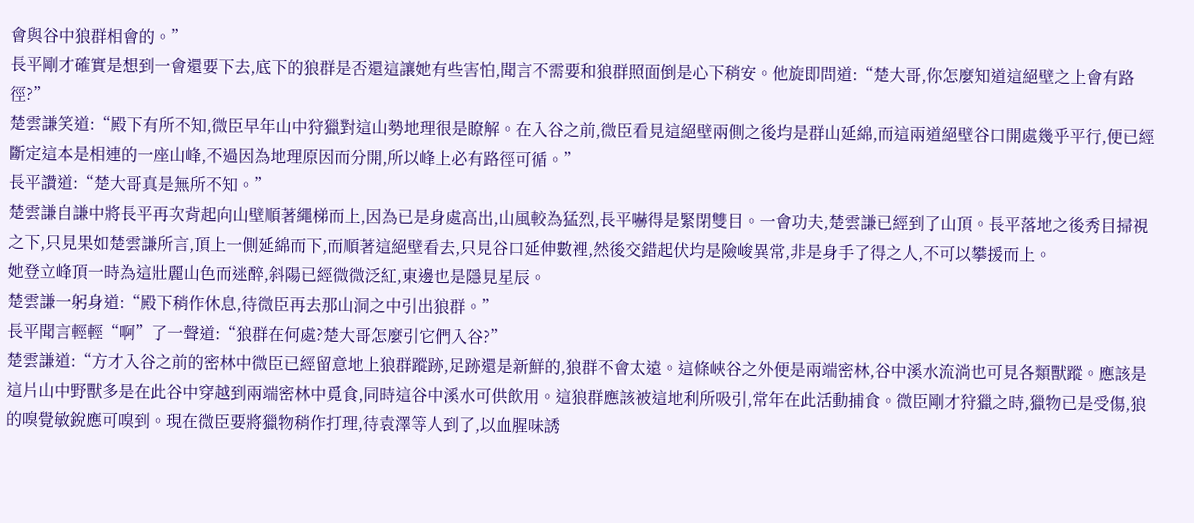會與谷中狼群相會的。”
長平剛才確實是想到一會還要下去,底下的狼群是否還這讓她有些害怕,聞言不需要和狼群照面倒是心下稍安。他旋即問道:“楚大哥,你怎麼知道這絕壁之上會有路徑?”
楚雲謙笑道:“殿下有所不知,微臣早年山中狩獵對這山勢地理很是瞭解。在入谷之前,微臣看見這絕壁兩側之後均是群山延綿,而這兩道絕壁谷口開處幾乎平行,便已經斷定這本是相連的一座山峰,不過因為地理原因而分開,所以峰上必有路徑可循。”
長平讚道:“楚大哥真是無所不知。”
楚雲謙自謙中將長平再次背起向山壁順著繩梯而上,因為已是身處高出,山風較為猛烈,長平嚇得是緊閉雙目。一會功夫,楚雲謙已經到了山頂。長平落地之後秀目掃視之下,只見果如楚雲謙所言,頂上一側延綿而下,而順著這絕壁看去,只見谷口延伸數裡,然後交錯起伏均是險峻異常,非是身手了得之人,不可以攀援而上。
她登立峰頂一時為這壯麗山色而迷醉,斜陽已經微微泛紅,東邊也是隱見星辰。
楚雲謙一躬身道:“殿下稍作休息,待微臣再去那山洞之中引出狼群。”
長平聞言輕輕“啊”了一聲道:“狼群在何處?楚大哥怎麼引它們入谷?”
楚雲謙道:“方才入谷之前的密林中微臣已經留意地上狼群蹤跡,足跡還是新鮮的,狼群不會太遠。這條峽谷之外便是兩端密林,谷中溪水流淌也可見各類獸蹤。應該是這片山中野獸多是在此谷中穿越到兩端密林中覓食,同時這谷中溪水可供飲用。這狼群應該被這地利所吸引,常年在此活動捕食。微臣剛才狩獵之時,獵物已是受傷,狼的嗅覺敏銳應可嗅到。現在微臣要將獵物稍作打理,待袁澤等人到了,以血腥味誘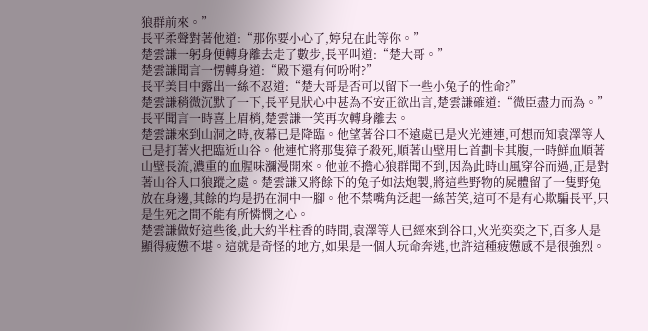狼群前來。”
長平柔聲對著他道:“那你要小心了,婷兒在此等你。”
楚雲謙一躬身便轉身離去走了數步,長平叫道:“楚大哥。”
楚雲謙聞言一愣轉身道:“殿下還有何吩咐?”
長平美目中露出一絲不忍道:“楚大哥是否可以留下一些小兔子的性命?”
楚雲謙稍微沉默了一下,長平見狀心中甚為不安正欲出言,楚雲謙確道:“微臣盡力而為。”長平聞言一時喜上眉梢,楚雲謙一笑再次轉身離去。
楚雲謙來到山洞之時,夜幕已是降臨。他望著谷口不遠處已是火光連連,可想而知袁澤等人已是打著火把臨近山谷。他連忙將那隻獐子殺死,順著山壁用匕首劃卡其腹,一時鮮血順著山壁長流,濃重的血腥味瀰漫開來。他並不擔心狼群聞不到,因為此時山風穿谷而過,正是對著山谷入口狼蹤之處。楚雲謙又將餘下的兔子如法炮製,將這些野物的屍體留了一隻野兔放在身邊,其餘的均是扔在洞中一腳。他不禁嘴角泛起一絲苦笑,這可不是有心欺騙長平,只是生死之間不能有所憐憫之心。
楚雲謙做好這些後,此大約半柱香的時間,袁澤等人已經來到谷口,火光奕奕之下,百多人是顯得疲憊不堪。這就是奇怪的地方,如果是一個人玩命奔逃,也許這種疲憊感不是很強烈。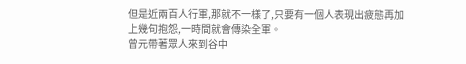但是近兩百人行軍,那就不一樣了,只要有一個人表現出疲態再加上幾句抱怨,一時間就會傳染全軍。
曾元帶著眾人來到谷中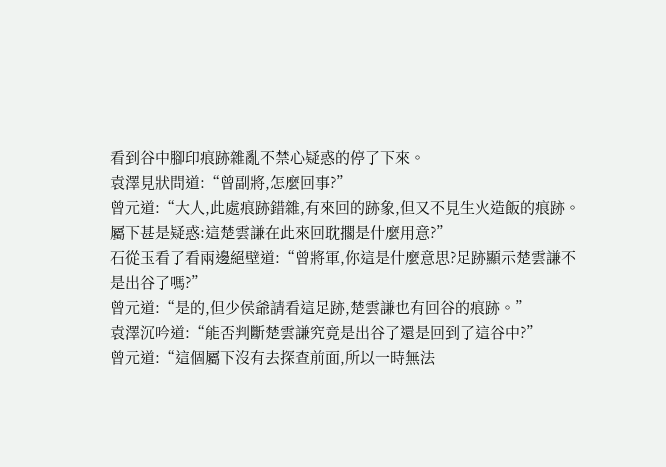看到谷中腳印痕跡雜亂不禁心疑惑的停了下來。
袁澤見狀問道:“曾副將,怎麼回事?”
曾元道:“大人,此處痕跡錯雜,有來回的跡象,但又不見生火造飯的痕跡。屬下甚是疑惑:這楚雲謙在此來回耽擱是什麼用意?”
石從玉看了看兩邊絕壁道:“曾將軍,你這是什麼意思?足跡顯示楚雲謙不是出谷了嗎?”
曾元道:“是的,但少侯爺請看這足跡,楚雲謙也有回谷的痕跡。”
袁澤沉吟道:“能否判斷楚雲謙究竟是出谷了還是回到了這谷中?”
曾元道:“這個屬下沒有去探查前面,所以一時無法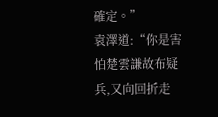確定。”
袁澤道:“你是害怕楚雲謙故布疑兵,又向回折走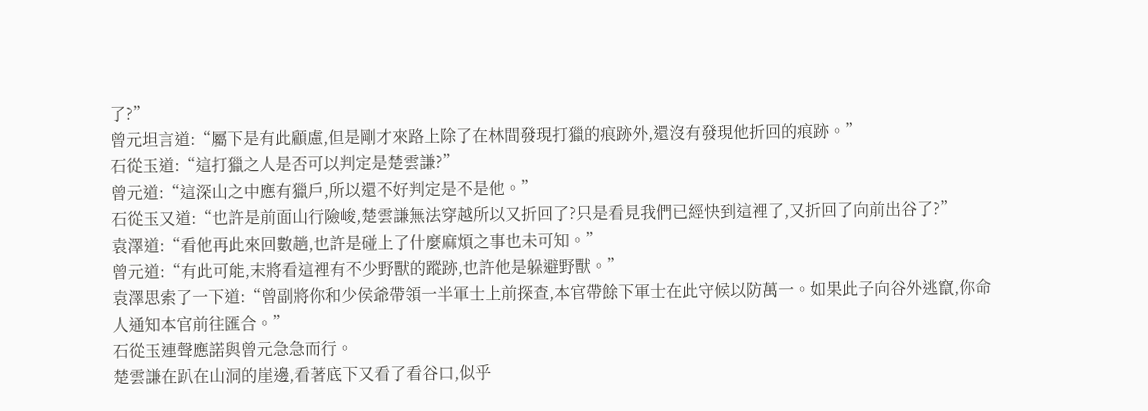了?”
曾元坦言道:“屬下是有此顧慮,但是剛才來路上除了在林間發現打獵的痕跡外,還沒有發現他折回的痕跡。”
石從玉道:“這打獵之人是否可以判定是楚雲謙?”
曾元道:“這深山之中應有獵戶,所以還不好判定是不是他。”
石從玉又道:“也許是前面山行險峻,楚雲謙無法穿越所以又折回了?只是看見我們已經快到這裡了,又折回了向前出谷了?”
袁澤道:“看他再此來回數趟,也許是碰上了什麼麻煩之事也未可知。”
曾元道:“有此可能,末將看這裡有不少野獸的蹤跡,也許他是躲避野獸。”
袁澤思索了一下道:“曾副將你和少侯爺帶領一半軍士上前探查,本官帶餘下軍士在此守候以防萬一。如果此子向谷外逃竄,你命人通知本官前往匯合。”
石從玉連聲應諾與曾元急急而行。
楚雲謙在趴在山洞的崖邊,看著底下又看了看谷口,似乎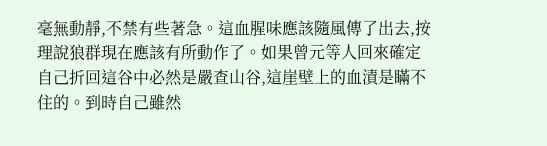毫無動靜,不禁有些著急。這血腥味應該隨風傳了出去,按理說狼群現在應該有所動作了。如果曾元等人回來確定自己折回這谷中必然是嚴查山谷,這崖壁上的血漬是瞞不住的。到時自己雖然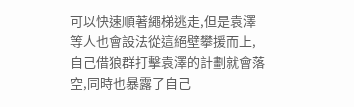可以快速順著繩梯逃走,但是袁澤等人也會設法從這絕壁攀援而上,自己借狼群打擊袁澤的計劃就會落空,同時也暴露了自己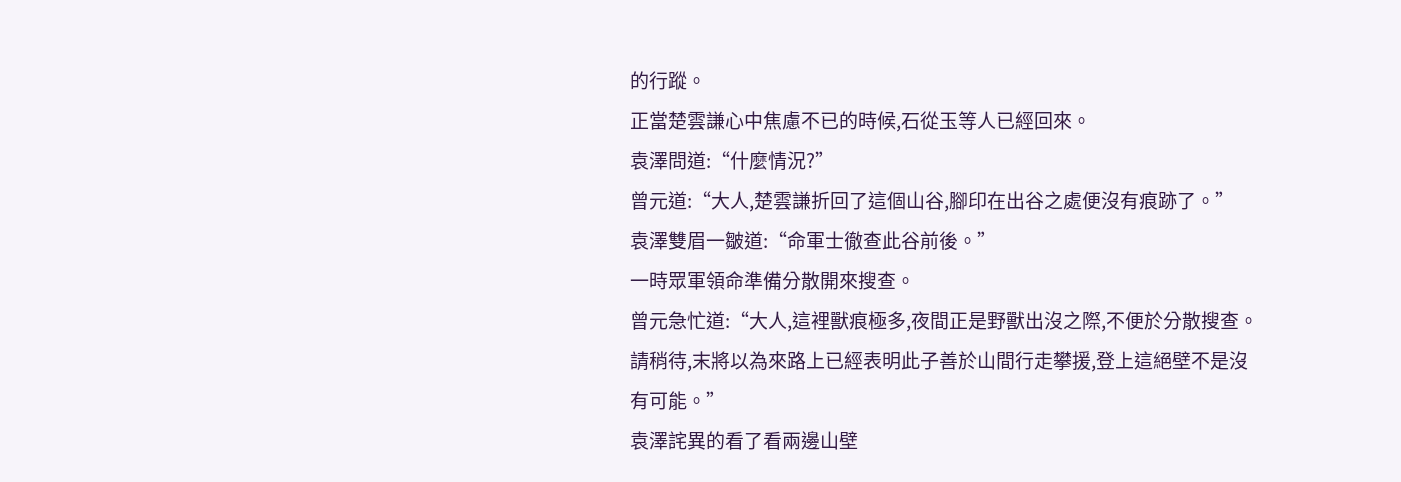的行蹤。
正當楚雲謙心中焦慮不已的時候,石從玉等人已經回來。
袁澤問道:“什麼情況?”
曾元道:“大人,楚雲謙折回了這個山谷,腳印在出谷之處便沒有痕跡了。”
袁澤雙眉一皺道:“命軍士徹查此谷前後。”
一時眾軍領命準備分散開來搜查。
曾元急忙道:“大人,這裡獸痕極多,夜間正是野獸出沒之際,不便於分散搜查。請稍待,末將以為來路上已經表明此子善於山間行走攀援,登上這絕壁不是沒有可能。”
袁澤詫異的看了看兩邊山壁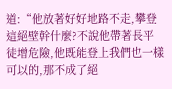道:“他放著好好地路不走,攀登這絕壁幹什麼?不說他帶著長平徒增危險,他既能登上我們也一樣可以的,那不成了絕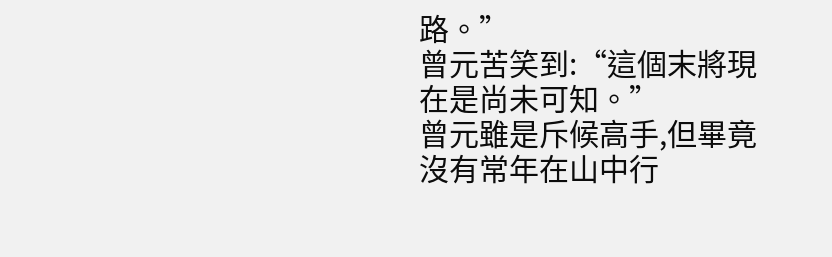路。”
曾元苦笑到:“這個末將現在是尚未可知。”
曾元雖是斥候高手,但畢竟沒有常年在山中行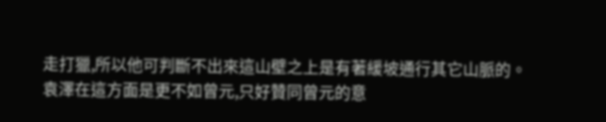走打獵,所以他可判斷不出來這山壁之上是有著緩坡通行其它山脈的。
袁澤在這方面是更不如曾元,只好贊同曾元的意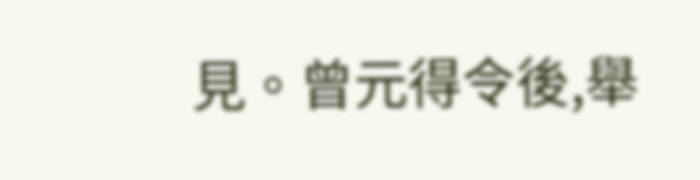見。曾元得令後,舉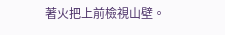著火把上前檢視山壁。